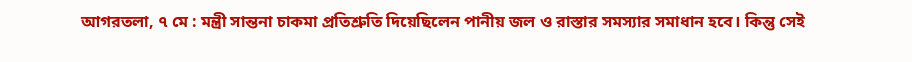আগরতলা, ৭ মে : মন্ত্রী সান্তনা চাকমা প্রতিশ্রুতি দিয়েছিলেন পানীয় জল ও রাস্তার সমস্যার সমাধান হবে। কিন্তু সেই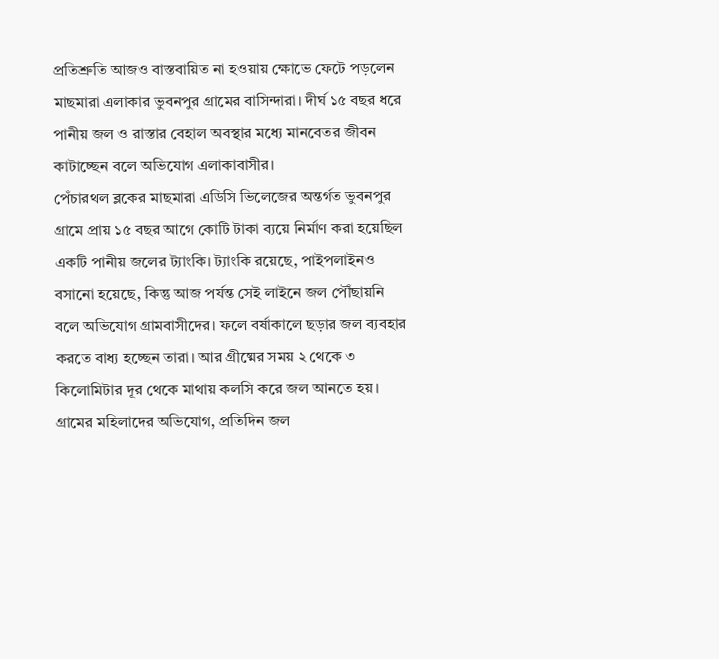প্রতিশ্রুতি আজও বাস্তবায়িত না হওয়ায় ক্ষোভে ফেটে পড়লেন মাছমারা এলাকার ভুবনপুর গ্রামের বাসিন্দারা। দীর্ঘ ১৫ বছর ধরে পানীয় জল ও রাস্তার বেহাল অবস্থার মধ্যে মানবেতর জীবন কাটাচ্ছেন বলে অভিযোগ এলাকাবাসীর।
পেঁচারথল ব্লকের মাছমারা এডিসি ভিলেজের অন্তর্গত ভুবনপুর গ্রামে প্রায় ১৫ বছর আগে কোটি টাকা ব্যয়ে নির্মাণ করা হয়েছিল একটি পানীয় জলের ট্যাংকি। ট্যাংকি রয়েছে, পাইপলাইনও বসানো হয়েছে, কিন্তু আজ পর্যন্ত সেই লাইনে জল পৌঁছায়নি বলে অভিযোগ গ্রামবাসীদের। ফলে বর্ষাকালে ছড়ার জল ব্যবহার করতে বাধ্য হচ্ছেন তারা। আর গ্রীষ্মের সময় ২ থেকে ৩ কিলোমিটার দূর থেকে মাথায় কলসি করে জল আনতে হয়।
গ্রামের মহিলাদের অভিযোগ, প্রতিদিন জল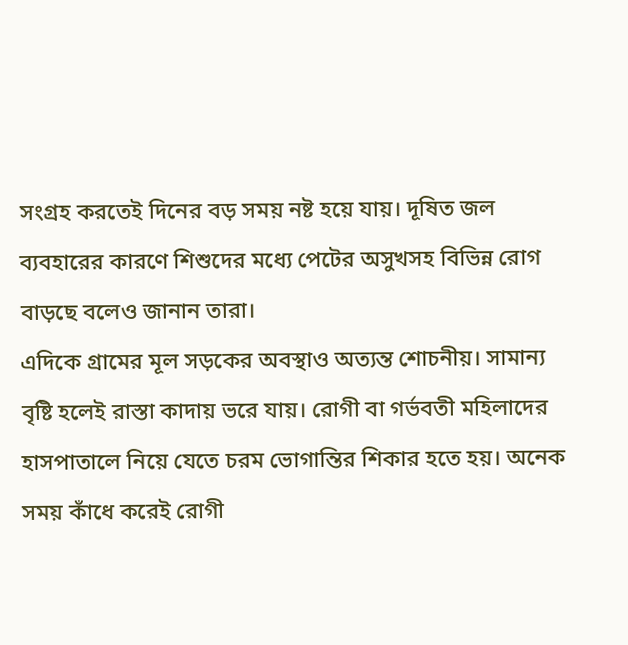সংগ্রহ করতেই দিনের বড় সময় নষ্ট হয়ে যায়। দূষিত জল ব্যবহারের কারণে শিশুদের মধ্যে পেটের অসুখসহ বিভিন্ন রোগ বাড়ছে বলেও জানান তারা।
এদিকে গ্রামের মূল সড়কের অবস্থাও অত্যন্ত শোচনীয়। সামান্য বৃষ্টি হলেই রাস্তা কাদায় ভরে যায়। রোগী বা গর্ভবতী মহিলাদের হাসপাতালে নিয়ে যেতে চরম ভোগান্তির শিকার হতে হয়। অনেক সময় কাঁধে করেই রোগী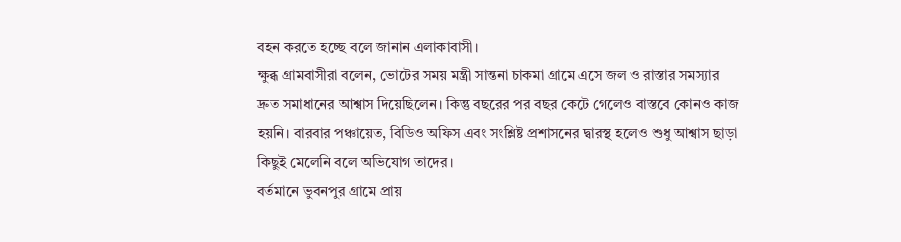বহন করতে হচ্ছে বলে জানান এলাকাবাসী।
ক্ষুব্ধ গ্রামবাসীরা বলেন, ভোটের সময় মন্ত্রী সান্তনা চাকমা গ্রামে এসে জল ও রাস্তার সমস্যার দ্রুত সমাধানের আশ্বাস দিয়েছিলেন। কিন্তু বছরের পর বছর কেটে গেলেও বাস্তবে কোনও কাজ হয়নি। বারবার পঞ্চায়েত, বিডিও অফিস এবং সংশ্লিষ্ট প্রশাসনের দ্বারস্থ হলেও শুধু আশ্বাস ছাড়া কিছুই মেলেনি বলে অভিযোগ তাদের।
বর্তমানে ভুবনপুর গ্রামে প্রায়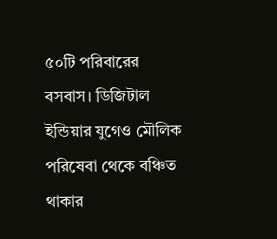৫০টি পরিবারের বসবাস। ডিজিটাল ইন্ডিয়ার যুগেও মৌলিক পরিষেবা থেকে বঞ্চিত থাকার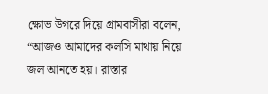ক্ষোভ উগরে দিয়ে গ্রামবাসীরা বলেন, “আজও আমাদের কলসি মাথায় নিয়ে জল আনতে হয়। রাস্তার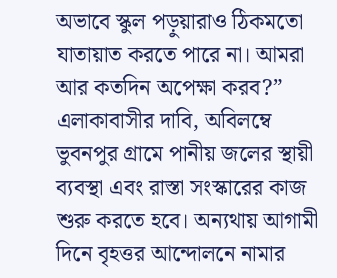অভাবে স্কুল পড়ুয়ারাও ঠিকমতো যাতায়াত করতে পারে না। আমরা আর কতদিন অপেক্ষা করব?”
এলাকাবাসীর দাবি, অবিলম্বে ভুবনপুর গ্রামে পানীয় জলের স্থায়ী ব্যবস্থা এবং রাস্তা সংস্কারের কাজ শুরু করতে হবে। অন্যথায় আগামী দিনে বৃহত্তর আন্দোলনে নামার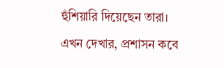হুঁশিয়ারি দিয়েছেন তারা। এখন দেখার, প্রশাসন কবে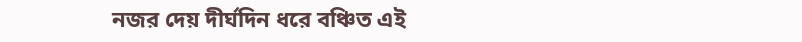নজর দেয় দীর্ঘদিন ধরে বঞ্চিত এই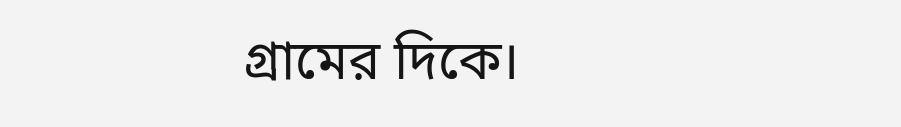গ্রামের দিকে।